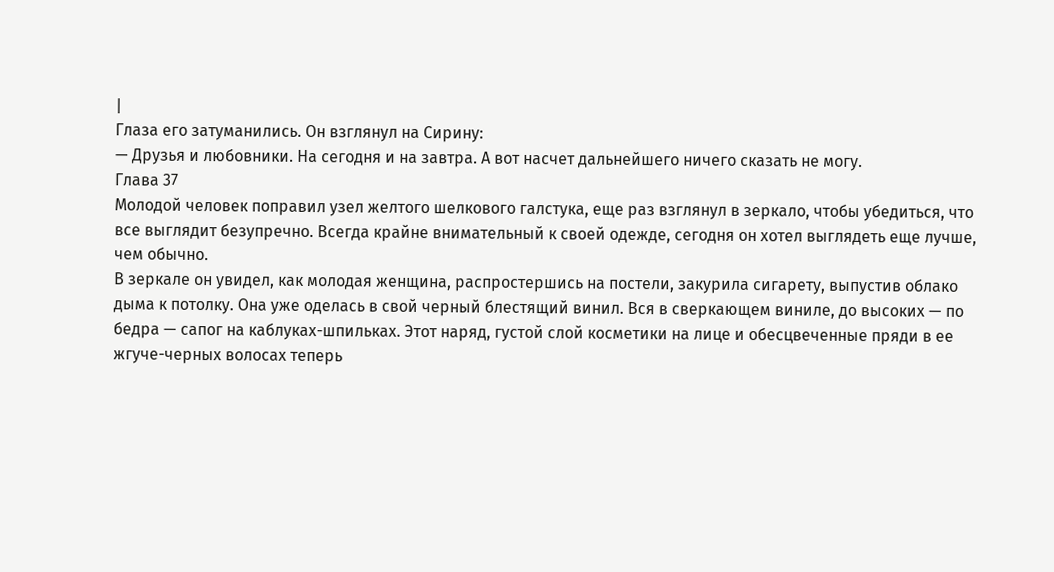|
Глаза его затуманились. Он взглянул на Сирину:
— Друзья и любовники. На сегодня и на завтра. А вот насчет дальнейшего ничего сказать не могу.
Глава 37
Молодой человек поправил узел желтого шелкового галстука, еще раз взглянул в зеркало, чтобы убедиться, что все выглядит безупречно. Всегда крайне внимательный к своей одежде, сегодня он хотел выглядеть еще лучше, чем обычно.
В зеркале он увидел, как молодая женщина, распростершись на постели, закурила сигарету, выпустив облако дыма к потолку. Она уже оделась в свой черный блестящий винил. Вся в сверкающем виниле, до высоких — по бедра — сапог на каблуках-шпильках. Этот наряд, густой слой косметики на лице и обесцвеченные пряди в ее жгуче-черных волосах теперь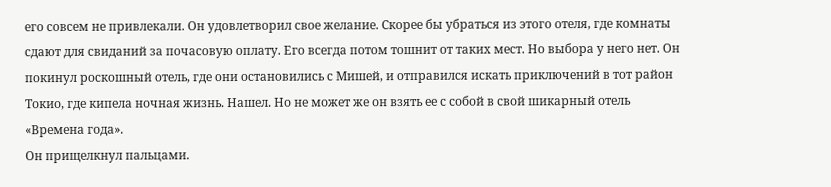его совсем не привлекали. Он удовлетворил свое желание. Скорее бы убраться из этого отеля, где комнаты сдают для свиданий за почасовую оплату. Его всегда потом тошнит от таких мест. Но выбора у него нет. Он покинул роскошный отель, где они остановились с Мишей, и отправился искать приключений в тот район Токио, где кипела ночная жизнь. Нашел. Но не может же он взять ее с собой в свой шикарный отель «Времена года».
Он прищелкнул пальцами.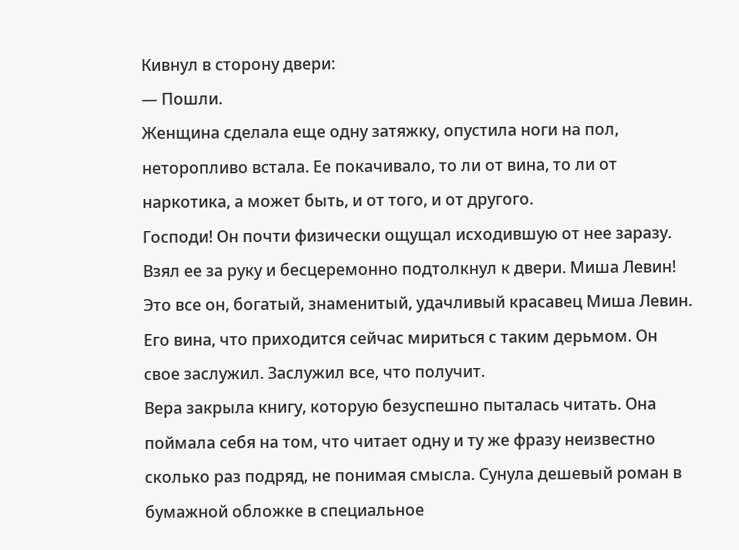Кивнул в сторону двери:
— Пошли.
Женщина сделала еще одну затяжку, опустила ноги на пол, неторопливо встала. Ее покачивало, то ли от вина, то ли от наркотика, а может быть, и от того, и от другого.
Господи! Он почти физически ощущал исходившую от нее заразу. Взял ее за руку и бесцеремонно подтолкнул к двери. Миша Левин! Это все он, богатый, знаменитый, удачливый красавец Миша Левин. Его вина, что приходится сейчас мириться с таким дерьмом. Он свое заслужил. Заслужил все, что получит.
Вера закрыла книгу, которую безуспешно пыталась читать. Она поймала себя на том, что читает одну и ту же фразу неизвестно сколько раз подряд, не понимая смысла. Сунула дешевый роман в бумажной обложке в специальное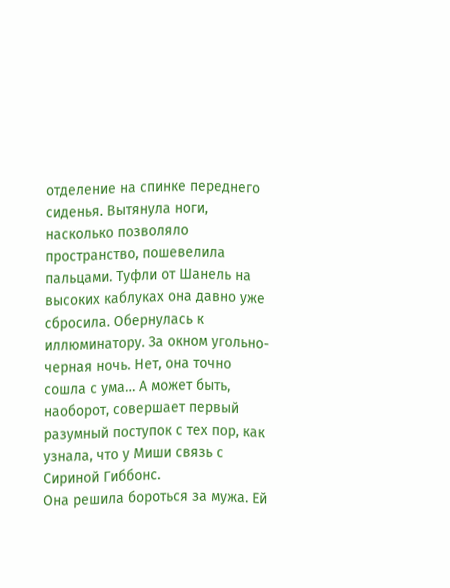отделение на спинке переднего сиденья. Вытянула ноги, насколько позволяло пространство, пошевелила пальцами. Туфли от Шанель на высоких каблуках она давно уже сбросила. Обернулась к иллюминатору. За окном угольно-черная ночь. Нет, она точно сошла с ума… А может быть, наоборот, совершает первый разумный поступок с тех пор, как узнала, что у Миши связь с Сириной Гиббонс.
Она решила бороться за мужа. Ей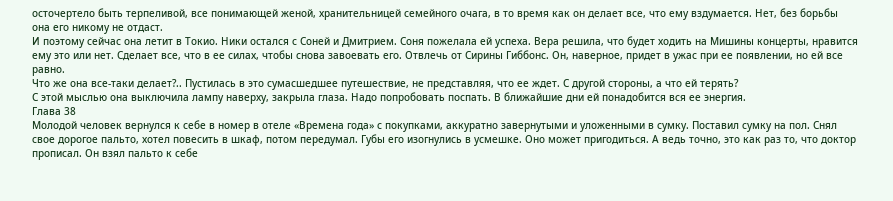осточертело быть терпеливой, все понимающей женой, хранительницей семейного очага, в то время как он делает все, что ему вздумается. Нет, без борьбы она его никому не отдаст.
И поэтому сейчас она летит в Токио. Ники остался с Соней и Дмитрием. Соня пожелала ей успеха. Вера решила, что будет ходить на Мишины концерты, нравится ему это или нет. Сделает все, что в ее силах, чтобы снова завоевать его. Отвлечь от Сирины Гиббонс. Он, наверное, придет в ужас при ее появлении, но ей все равно.
Что же она все-таки делает?.. Пустилась в это сумасшедшее путешествие, не представляя, что ее ждет. С другой стороны, а что ей терять?
С этой мыслью она выключила лампу наверху, закрыла глаза. Надо попробовать поспать. В ближайшие дни ей понадобится вся ее энергия.
Глава 38
Молодой человек вернулся к себе в номер в отеле «Времена года» с покупками, аккуратно завернутыми и уложенными в сумку. Поставил сумку на пол. Снял свое дорогое пальто, хотел повесить в шкаф, потом передумал. Губы его изогнулись в усмешке. Оно может пригодиться. А ведь точно, это как раз то, что доктор прописал. Он взял пальто к себе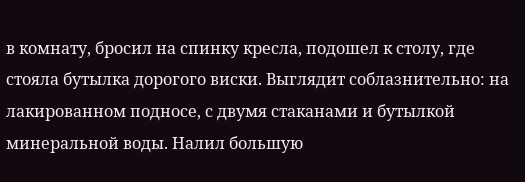в комнату, бросил на спинку кресла, подошел к столу, где стояла бутылка дорогого виски. Выглядит соблазнительно: на лакированном подносе, с двумя стаканами и бутылкой минеральной воды. Налил большую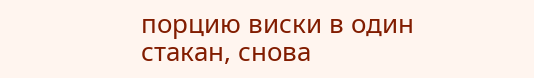порцию виски в один стакан, снова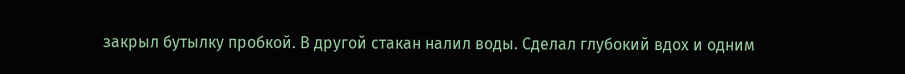закрыл бутылку пробкой. В другой стакан налил воды. Сделал глубокий вдох и одним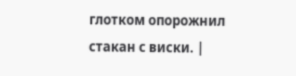глотком опорожнил стакан с виски. |